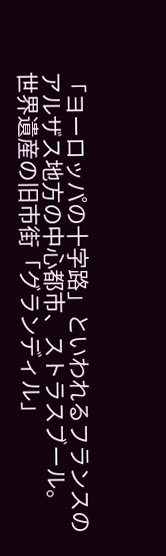「ヨーロッパの十字路」といわれるフランスのアルザス地方の中心都市、ストラスブール。
世界遺産の旧市街「グランディル」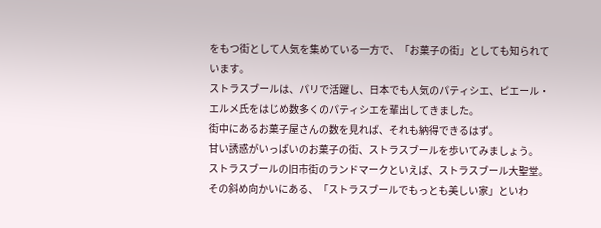をもつ街として人気を集めている一方で、「お菓子の街」としても知られています。
ストラスブールは、パリで活躍し、日本でも人気のパティシエ、ピエール・エルメ氏をはじめ数多くのパティシエを輩出してきました。
街中にあるお菓子屋さんの数を見れば、それも納得できるはず。
甘い誘惑がいっぱいのお菓子の街、ストラスブールを歩いてみましょう。
ストラスブールの旧市街のランドマークといえば、ストラスブール大聖堂。
その斜め向かいにある、「ストラスブールでもっとも美しい家」といわ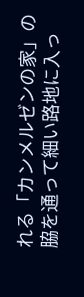れる「カンメルゼンの家」の脇を通って細い路地に入っ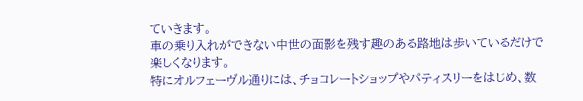ていきます。
車の乗り入れができない中世の面影を残す趣のある路地は歩いているだけで楽しくなります。
特にオルフェーヴル通りには、チョコレートショップやパティスリーをはじめ、数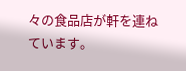々の食品店が軒を連ねています。